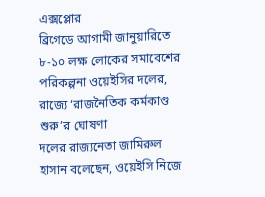এক্সপ্লোর
ব্রিগেডে আগামী জানুয়ারিতে ৮-১০ লক্ষ লোকের সমাবেশের পরিকল্পনা ওয়েইসির দলের, রাজ্যে ‘রাজনৈতিক কর্মকাণ্ড শুরু’র ঘোষণা
দলের রাজ্যনেতা জামিরুল হাসান বলেছেন, ওয়েইসি নিজে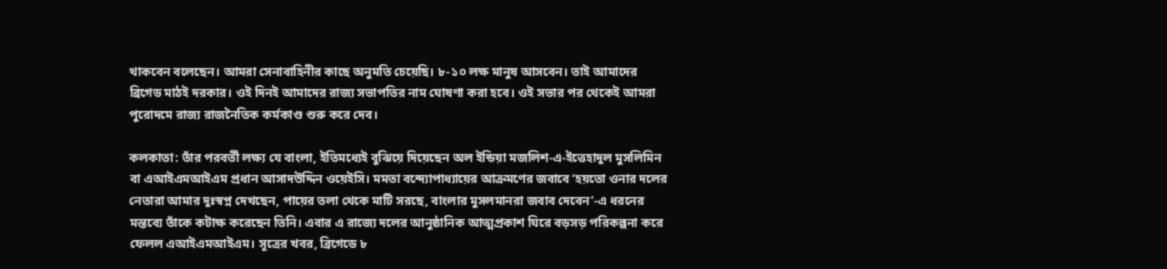থাকবেন বলেছেন। আমরা সেনাবাহিনীর কাছে অনুমতি চেয়েছি। ৮-১০ লক্ষ মানুষ আসবেন। তাই আমাদের ব্রিগেড মাঠই দরকার। ওই দিনই আমাদের রাজ্য সভাপতির নাম ঘোষণা করা হবে। ওই সভার পর থেকেই আমরা পুরোদমে রাজ্য রাজনৈতিক কর্মকাণ্ড শুরু করে দেব।

কলকাতা: তাঁর পরবর্তী লক্ষ্য যে বাংলা, ইতিমধ্যেই বুঝিয়ে দিয়েছেন অল ইন্ডিয়া মজলিশ-এ-ইত্তেহাদুল মুসলিমিন বা এআইএমআইএম প্রধান আসাদউদ্দিন ওয়েইসি। মমতা বন্দ্যোপাধ্যায়ের আক্রমণের জবাবে ‘হয়তো ওনার দলের নেতারা আমার দুঃস্বপ্ন দেখছেন, পায়ের তলা থেকে মাটি সরছে, বাংলার মুসলমানরা জবাব দেবেন’-এ ধরনের মন্তব্যে তাঁকে কটাক্ষ করেছেন তিনি। এবার এ রাজ্যে দলের আনুষ্ঠানিক আত্মপ্রকাশ ঘিরে বড়সড় পরিকল্পনা করে ফেলল এআইএমআইএম। সূত্রের খবর, ব্রিগেডে ৮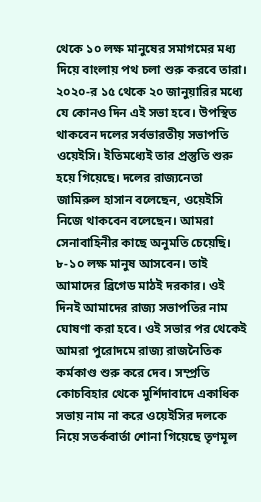থেকে ১০ লক্ষ মানুষের সমাগমের মধ্য দিয়ে বাংলায় পথ চলা শুরু করবে তারা। ২০২০-র ১৫ থেকে ২০ জানুয়ারির মধ্যে যে কোনও দিন এই সভা হবে। উপস্থিত থাকবেন দলের সর্বভারতীয় সভাপতি ওয়েইসি। ইতিমধ্যেই তার প্রস্তুতি শুরু হয়ে গিয়েছে। দলের রাজ্যনেতা জামিরুল হাসান বলেছেন, ওয়েইসি নিজে থাকবেন বলেছেন। আমরা সেনাবাহিনীর কাছে অনুমতি চেয়েছি। ৮-১০ লক্ষ মানুষ আসবেন। তাই আমাদের ব্রিগেড মাঠই দরকার। ওই দিনই আমাদের রাজ্য সভাপতির নাম ঘোষণা করা হবে। ওই সভার পর থেকেই আমরা পুরোদমে রাজ্য রাজনৈতিক কর্মকাণ্ড শুরু করে দেব। সম্প্রতি কোচবিহার থেকে মুর্শিদাবাদে একাধিক সভায় নাম না করে ওয়েইসির দলকে নিয়ে সতর্কবার্তা শোনা গিয়েছে তৃণমূল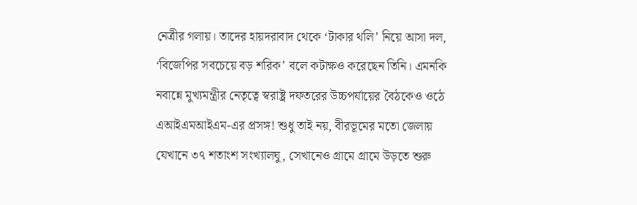নেত্রীর গলায়। তাদের হায়দরাবাদ থেকে ‘টাকার থলি’ নিয়ে আসা দল, ‘বিজেপির সবচেয়ে বড় শরিক’ বলে কটাক্ষও করেছেন তিনি। এমনকি নবান্নে মুখ্যমন্ত্রীর নেতৃত্বে স্বরাষ্ট্র দফতরের উচ্চপর্যায়ের বৈঠকেও ওঠে এআইএমআইএম-এর প্রসঙ্গ! শুধু তাই নয়, বীরভূমের মতো জেলায় যেখানে ৩৭ শতাংশ সংখ্যালঘু, সেখানেও গ্রামে গ্রামে উড়তে শুরু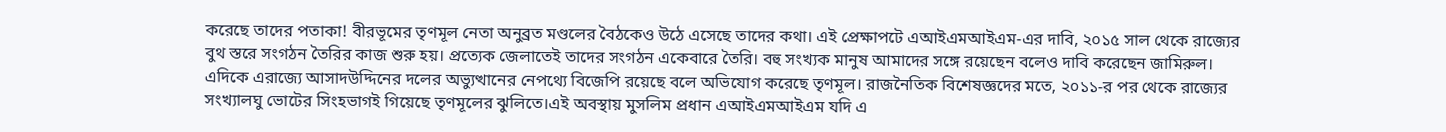করেছে তাদের পতাকা! বীরভূমের তৃণমূল নেতা অনুব্রত মণ্ডলের বৈঠকেও উঠে এসেছে তাদের কথা। এই প্রেক্ষাপটে এআইএমআইএম-এর দাবি, ২০১৫ সাল থেকে রাজ্যের বুথ স্তরে সংগঠন তৈরির কাজ শুরু হয়। প্রত্যেক জেলাতেই তাদের সংগঠন একেবারে তৈরি। বহু সংখ্যক মানুষ আমাদের সঙ্গে রয়েছেন বলেও দাবি করেছেন জামিরুল। এদিকে এরাজ্যে আসাদউদ্দিনের দলের অভ্যুত্থানের নেপথ্যে বিজেপি রয়েছে বলে অভিযোগ করেছে তৃণমূল। রাজনৈতিক বিশেষজ্ঞদের মতে, ২০১১-র পর থেকে রাজ্যের সংখ্যালঘু ভোটের সিংহভাগই গিয়েছে তৃণমূলের ঝুলিতে।এই অবস্থায় মুসলিম প্রধান এআইএমআইএম যদি এ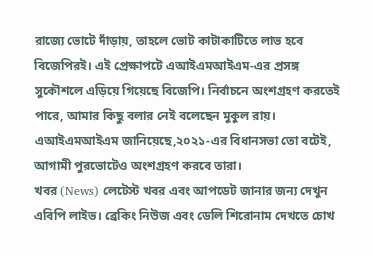রাজ্যে ভোটে দাঁড়ায়, তাহলে ভোট কাটাকাটিতে লাভ হবে বিজেপিরই। এই প্রেক্ষাপটে এআইএমআইএম-এর প্রসঙ্গ সুকৌশলে এড়িয়ে গিয়েছে বিজেপি। নির্বাচনে অংশগ্রহণ করতেই পারে, আমার কিছু বলার নেই বলেছেন মুকুল রায়। এআইএমআইএম জানিয়েছে,২০২১-এর বিধানসভা তো বটেই, আগামী পুরভোটেও অংশগ্রহণ করবে তারা।
খবর (News) লেটেস্ট খবর এবং আপডেট জানার জন্য দেখুন এবিপি লাইভ। ব্রেকিং নিউজ এবং ডেলি শিরোনাম দেখতে চোখ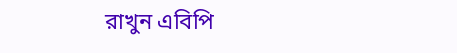রাখুন এবিপি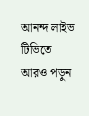আনন্দ লাইভ টিভিতে
আরও পড়ুন